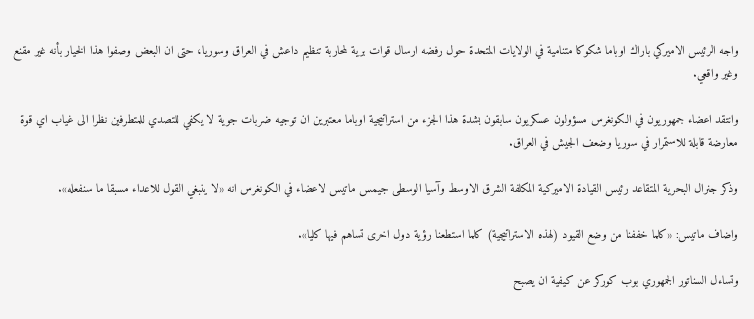واجه الرئيس الاميركي باراك اوباما شكوكا متنامية في الولايات المتحدة حول رفضه ارسال قوات برية لمحاربة تنظيم داعش في العراق وسوريا، حتى ان البعض وصفوا هذا الخيار بأنه غير مقنع وغير واقعي.

وانتقد اعضاء جمهوريون في الكونغرس مسؤولون عسكريون سابقون بشدة هذا الجزء من استراتيجية اوباما معتبرين ان توجيه ضربات جوية لا يكفي للتصدي للمتطرفين نظرا الى غياب اي قوة معارضة قابلة للاستمرار في سوريا وضعف الجيش في العراق.

وذكر جنرال البحرية المتقاعد رئيس القيادة الاميركية المكلفة الشرق الاوسط وآسيا الوسطى جيمس ماتيس لاعضاء في الكونغرس انه «لا ينبغي القول للاعداء مسبقا ما سنفعله».

واضاف ماتيس: «كلما خففنا من وضع القيود (لهذه الاستراتيجية) كلما استطعنا رؤية دول اخرى تساهم فيها كليا».

وتساءل السناتور الجمهوري بوب كوركر عن كيفية ان يصبح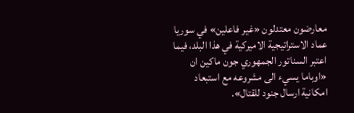معارضون معتدلون «غير فاعلين» في سوريا عماد الاستراتيجية الاميركية في هذا البلد، فيما اعتبر السناتور الجمهوري جون ماكين ان «اوباما يسيء الى مشروعه مع استبعاد امكانية ارسال جنود للقتال».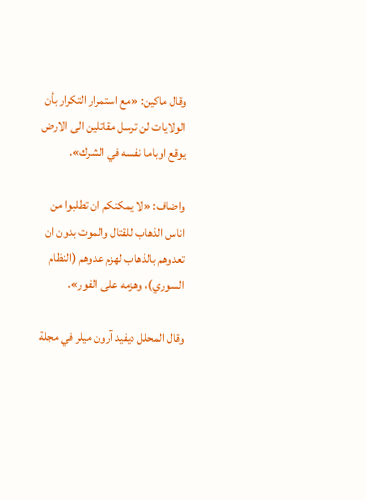وقال ماكين: «مع استمرار التكرار بأن الولايات لن ترسل مقاتلين الى الارض يوقع اوباما نفسه في الشرك».

واضاف: «لا يمكنكم ان تطلبوا من اناس الذهاب للقتال والموت بدون ان تعدوهم بالذهاب لهزم عدوهم (النظام السوري)، وهزمه على الفور».

وقال المحلل ديفيد آرون ميلر في مجلة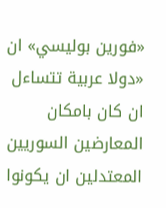«فورين بوليسي» ان «دولا عربية تتساءل ان كان بامكان المعارضين السوريين المعتدلين ان يكونوا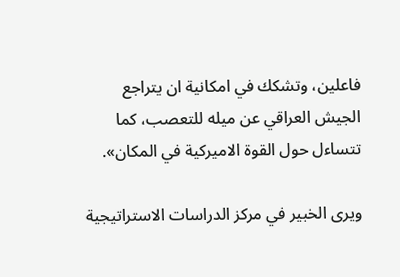فاعلين، وتشكك في امكانية ان يتراجع الجيش العراقي عن ميله للتعصب، كما تتساءل حول القوة الاميركية في المكان».

ويرى الخبير في مركز الدراسات الاستراتيجية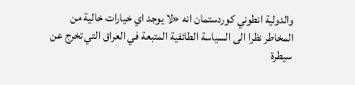والدولية انطوني كوردستمان انه «لا يوجد اي خيارات خالية من المخاطر نظرا الى السياسة الطائفية المتبعة في العراق التي تخرج عن سيطرة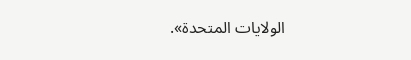الولايات المتحدة».